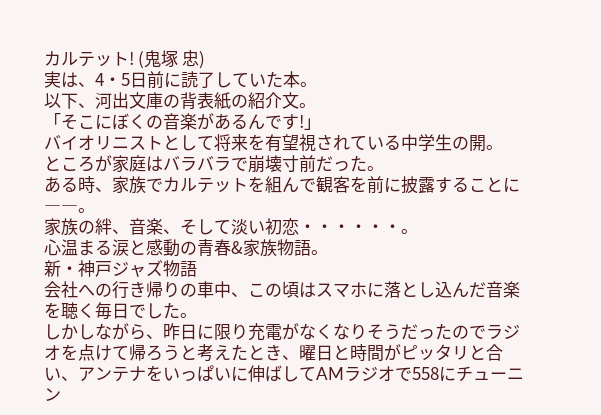カルテット! (鬼塚 忠)
実は、4・5日前に読了していた本。
以下、河出文庫の背表紙の紹介文。
「そこにぼくの音楽があるんです!」
バイオリニストとして将来を有望視されている中学生の開。
ところが家庭はバラバラで崩壊寸前だった。
ある時、家族でカルテットを組んで観客を前に披露することに――。
家族の絆、音楽、そして淡い初恋・・・・・・。
心温まる涙と感動の青春&家族物語。
新・神戸ジャズ物語
会社への行き帰りの車中、この頃はスマホに落とし込んだ音楽を聴く毎日でした。
しかしながら、昨日に限り充電がなくなりそうだったのでラジオを点けて帰ろうと考えたとき、曜日と時間がピッタリと合い、アンテナをいっぱいに伸ばしてAMラジオで558にチューニン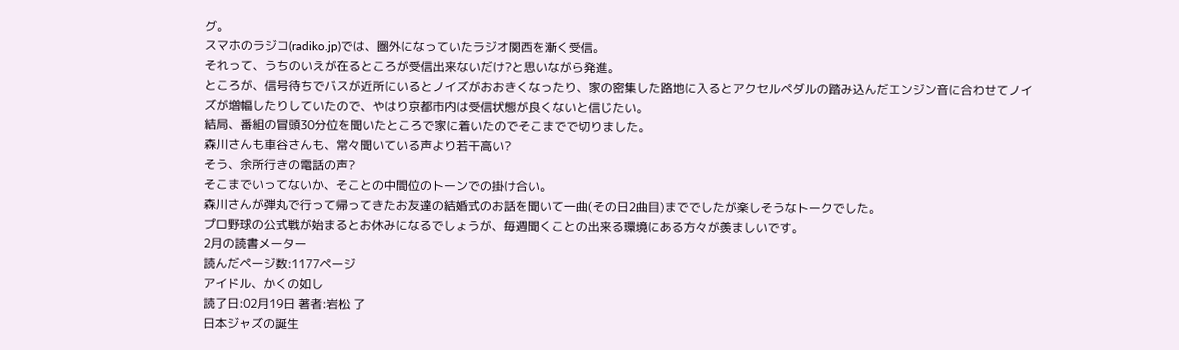グ。
スマホのラジコ(radiko.jp)では、圏外になっていたラジオ関西を漸く受信。
それって、うちのいえが在るところが受信出来ないだけ?と思いながら発進。
ところが、信号待ちでバスが近所にいるとノイズがおおきくなったり、家の密集した路地に入るとアクセルペダルの踏み込んだエンジン音に合わせてノイズが増幅したりしていたので、やはり京都市内は受信状態が良くないと信じたい。
結局、番組の冒頭30分位を聞いたところで家に着いたのでそこまでで切りました。
森川さんも車谷さんも、常々聞いている声より若干高い?
そう、余所行きの電話の声?
そこまでいってないか、そことの中間位のトーンでの掛け合い。
森川さんが弾丸で行って帰ってきたお友達の結婚式のお話を聞いて一曲(その日2曲目)まででしたが楽しそうなトークでした。
プロ野球の公式戦が始まるとお休みになるでしょうが、毎週聞くことの出来る環境にある方々が羨ましいです。
2月の読書メーター
読んだページ数:1177ページ
アイドル、かくの如し
読了日:02月19日 著者:岩松 了
日本ジャズの誕生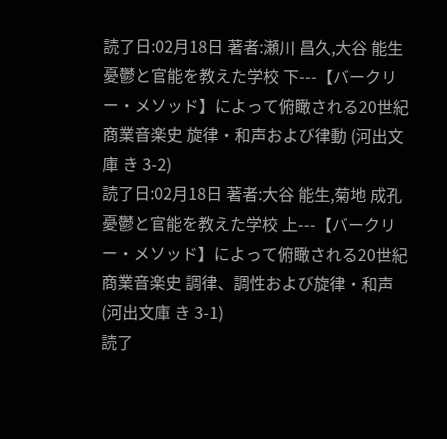読了日:02月18日 著者:瀬川 昌久,大谷 能生
憂鬱と官能を教えた学校 下---【バークリー・メソッド】によって俯瞰される20世紀商業音楽史 旋律・和声および律動 (河出文庫 き 3-2)
読了日:02月18日 著者:大谷 能生,菊地 成孔
憂鬱と官能を教えた学校 上---【バークリー・メソッド】によって俯瞰される20世紀商業音楽史 調律、調性および旋律・和声 (河出文庫 き 3-1)
読了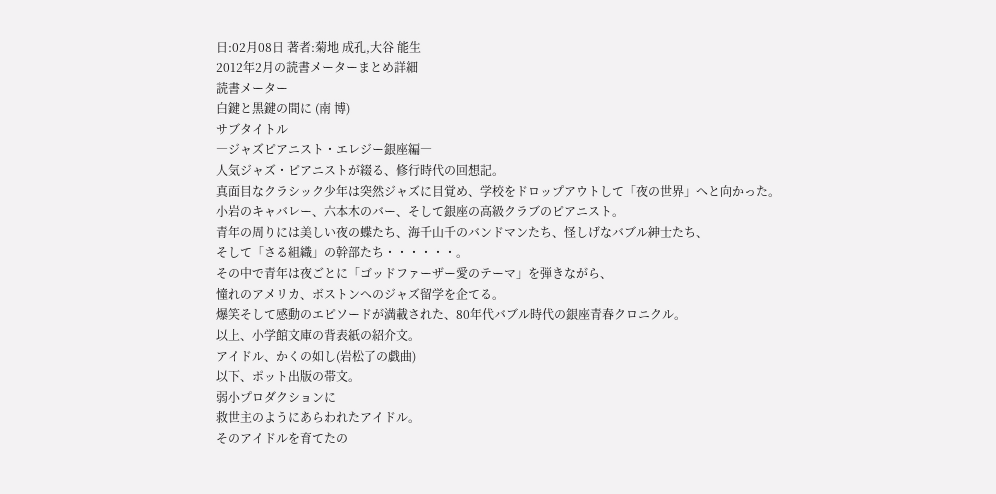日:02月08日 著者:菊地 成孔,大谷 能生
2012年2月の読書メーターまとめ詳細
読書メーター
白鍵と黒鍵の間に (南 博)
サブタイトル
―ジャズピアニスト・エレジー銀座編―
人気ジャズ・ピアニストが綴る、修行時代の回想記。
真面目なクラシック少年は突然ジャズに目覚め、学校をドロップアウトして「夜の世界」へと向かった。
小岩のキャバレー、六本木のバー、そして銀座の高級クラブのピアニスト。
青年の周りには美しい夜の蝶たち、海千山千のバンドマンたち、怪しげなバブル紳士たち、
そして「さる組織」の幹部たち・・・・・・。
その中で青年は夜ごとに「ゴッドファーザー愛のテーマ」を弾きながら、
憧れのアメリカ、ボストンへのジャズ留学を企てる。
爆笑そして感動のエピソードが満載された、80年代バブル時代の銀座青春クロニクル。
以上、小学館文庫の背表紙の紹介文。
アイドル、かくの如し(岩松了の戯曲)
以下、ポット出版の帯文。
弱小プロダクションに
救世主のようにあらわれたアイドル。
そのアイドルを育てたの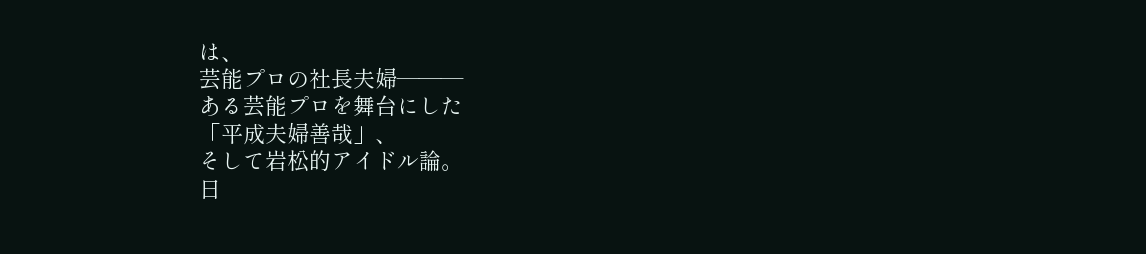は、
芸能プロの社長夫婦―――
ある芸能プロを舞台にした
「平成夫婦善哉」、
そして岩松的アイドル論。
日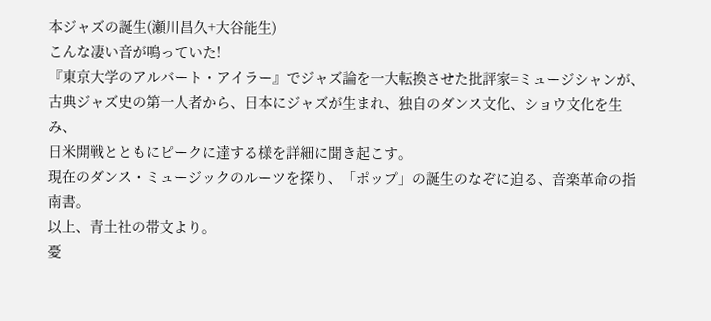本ジャズの誕生(瀬川昌久+大谷能生)
こんな凄い音が鳴っていた!
『東京大学のアルバート・アイラー』でジャズ論を一大転換させた批評家=ミュージシャンが、
古典ジャズ史の第一人者から、日本にジャズが生まれ、独自のダンス文化、ショウ文化を生み、
日米開戦とともにピークに達する様を詳細に聞き起こす。
現在のダンス・ミュージックのルーツを探り、「ポップ」の誕生のなぞに迫る、音楽革命の指南書。
以上、青土社の帯文より。
憂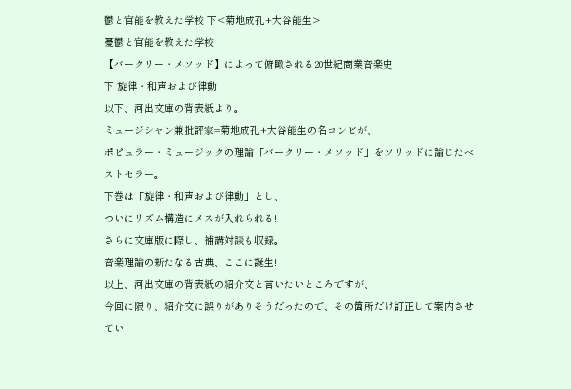鬱と官能を教えた学校 下<菊地成孔+大谷能生>
憂鬱と官能を教えた学校
【バークリー・メソッド】によって俯瞰される20世紀商業音楽史
下 旋律・和声および律動
以下、河出文庫の背表紙より。
ミュージシャン兼批評家=菊地成孔+大谷能生の名コンビが、
ポピュラー・ミュージックの理論「バークリー・メソッド」をソリッドに論じたベストセラー。
下巻は「旋律・和声および律動」とし、
ついにリズム構造にメスが入れられる!
さらに文庫版に際し、補講対談も収録。
音楽理論の新たなる古典、ここに誕生!
以上、河出文庫の背表紙の紹介文と言いたいところですが、
今回に限り、紹介文に誤りがありそうだったので、その箇所だけ訂正して案内させてい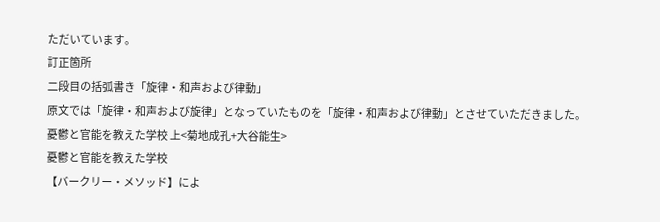ただいています。
訂正箇所
二段目の括弧書き「旋律・和声および律動」
原文では「旋律・和声および旋律」となっていたものを「旋律・和声および律動」とさせていただきました。
憂鬱と官能を教えた学校 上<菊地成孔+大谷能生>
憂鬱と官能を教えた学校
【バークリー・メソッド】によ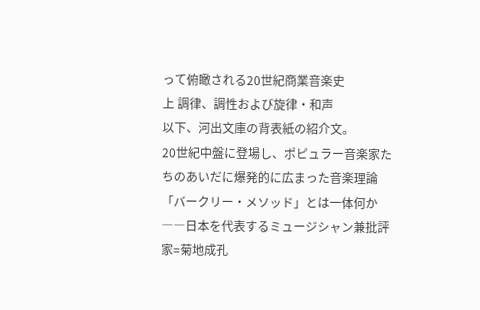って俯瞰される20世紀商業音楽史
上 調律、調性および旋律・和声
以下、河出文庫の背表紙の紹介文。
20世紀中盤に登場し、ポピュラー音楽家たちのあいだに爆発的に広まった音楽理論「バークリー・メソッド」とは一体何か――日本を代表するミュージシャン兼批評家=菊地成孔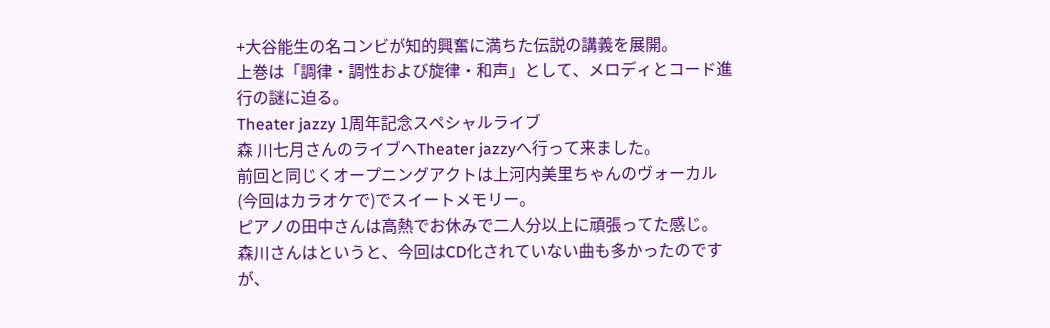+大谷能生の名コンビが知的興奮に満ちた伝説の講義を展開。
上巻は「調律・調性および旋律・和声」として、メロディとコード進行の謎に迫る。
Theater jazzy 1周年記念スペシャルライブ
森 川七月さんのライブへTheater jazzyへ行って来ました。
前回と同じくオープニングアクトは上河内美里ちゃんのヴォーカル(今回はカラオケで)でスイートメモリー。
ピアノの田中さんは高熱でお休みで二人分以上に頑張ってた感じ。
森川さんはというと、今回はCD化されていない曲も多かったのですが、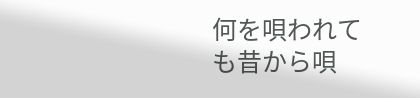何を唄われても昔から唄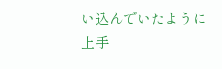い込んでいたように上手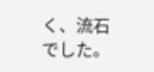く、流石でした。